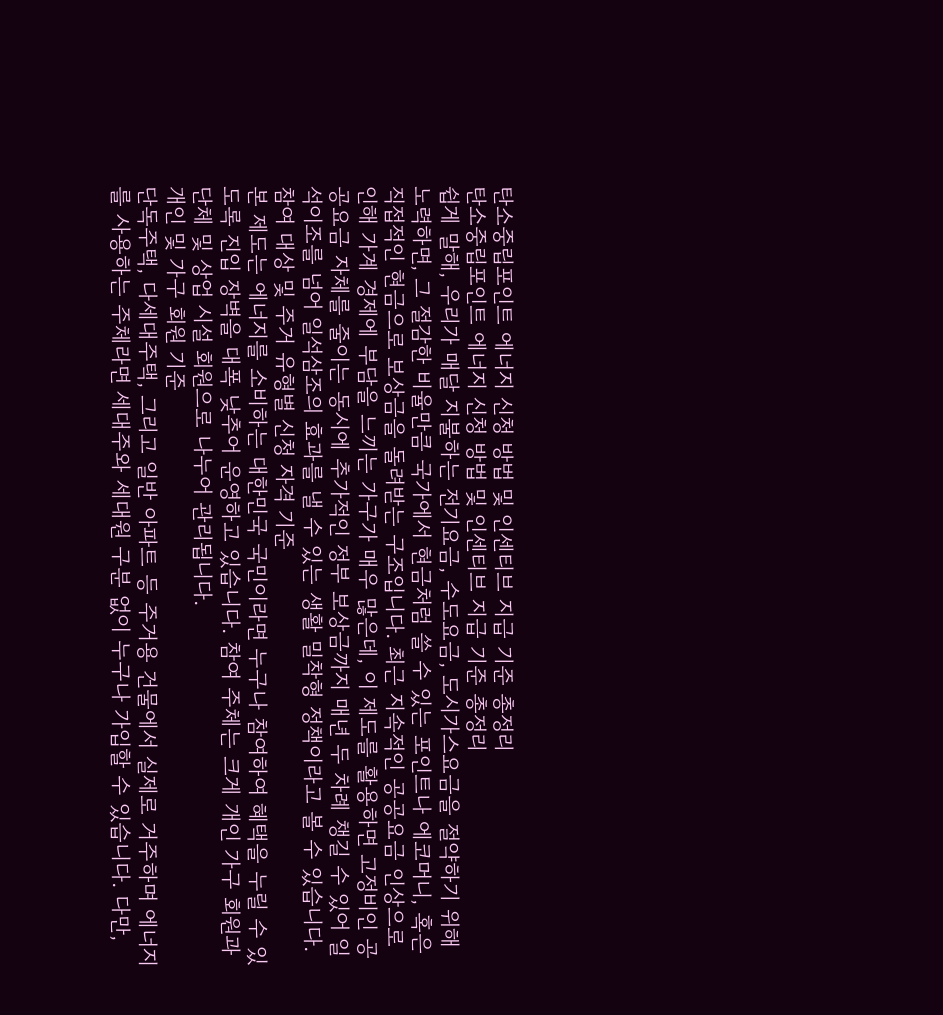탄소중립포인트 에너지 신청 방법 및 인센티브 지급 기준 총정리
탄소중립포인트 에너지 신청 방법 및 인센티브 지급 기준 총정리
쉽게 말해, 우리가 매달 지불하는 전기요금, 수도요금, 도시가스요금을 절약하기 위해 노력하면, 그 절감한 비율만큼 국가에서 현금처럼 쓸 수 있는 포인트나 에코머니, 혹은 직접적인 현금으로 보상금을 돌려받는 구조입니다. 최근 지속적인 공공요금 인상으로 인해 가계 경제에 부담을 느끼는 가구가 매우 많은데, 이 제도를 활용하면 고정비인 공공요금 자체를 줄이는 동시에 추가적인 정부 보상금까지 매년 두 차례 챙길 수 있어 일석이조를 넘어 일석삼조의 효과를 낼 수 있는 생활 밀착형 정책이라고 볼 수 있습니다.
참여 대상 및 주거 유형별 신청 자격 기준
본 제도는 에너지를 소비하는 대한민국 국민이라면 누구나 참여하여 혜택을 누릴 수 있도록 진입 장벽을 대폭 낮추어 운영하고 있습니다. 참여 주체는 크게 개인 가구 회원과 단체 및 상업 시설 회원으로 나누어 관리됩니다.
개인 및 가구 회원 기준
단독주택, 다세대주택, 그리고 일반 아파트 등 주거용 건물에서 실제로 거주하며 에너지를 사용하는 주체라면 세대주와 세대원 구분 없이 누구나 가입할 수 있습니다. 다만,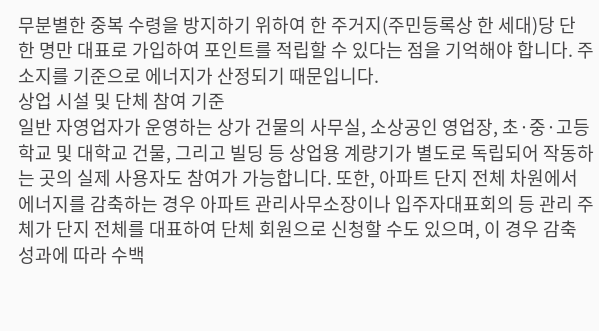무분별한 중복 수령을 방지하기 위하여 한 주거지(주민등록상 한 세대)당 단 한 명만 대표로 가입하여 포인트를 적립할 수 있다는 점을 기억해야 합니다. 주소지를 기준으로 에너지가 산정되기 때문입니다.
상업 시설 및 단체 참여 기준
일반 자영업자가 운영하는 상가 건물의 사무실, 소상공인 영업장, 초·중·고등학교 및 대학교 건물, 그리고 빌딩 등 상업용 계량기가 별도로 독립되어 작동하는 곳의 실제 사용자도 참여가 가능합니다. 또한, 아파트 단지 전체 차원에서 에너지를 감축하는 경우 아파트 관리사무소장이나 입주자대표회의 등 관리 주체가 단지 전체를 대표하여 단체 회원으로 신청할 수도 있으며, 이 경우 감축 성과에 따라 수백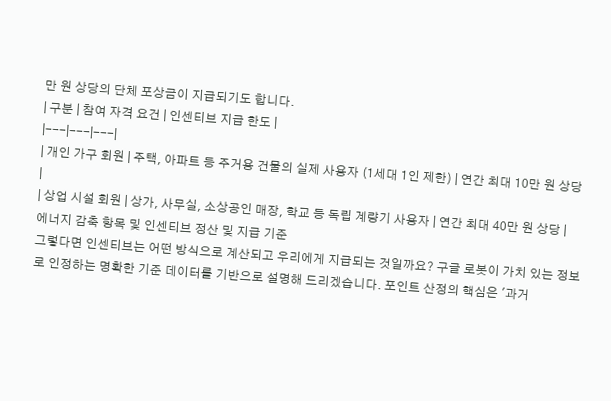만 원 상당의 단체 포상금이 지급되기도 합니다.
| 구분 | 참여 자격 요건 | 인센티브 지급 한도 |
|---|---|---|
| 개인 가구 회원 | 주택, 아파트 등 주거용 건물의 실제 사용자 (1세대 1인 제한) | 연간 최대 10만 원 상당 |
| 상업 시설 회원 | 상가, 사무실, 소상공인 매장, 학교 등 독립 계량기 사용자 | 연간 최대 40만 원 상당 |
에너지 감축 항목 및 인센티브 정산 및 지급 기준
그렇다면 인센티브는 어떤 방식으로 계산되고 우리에게 지급되는 것일까요? 구글 로봇이 가치 있는 정보로 인정하는 명확한 기준 데이터를 기반으로 설명해 드리겠습니다. 포인트 산정의 핵심은 '과거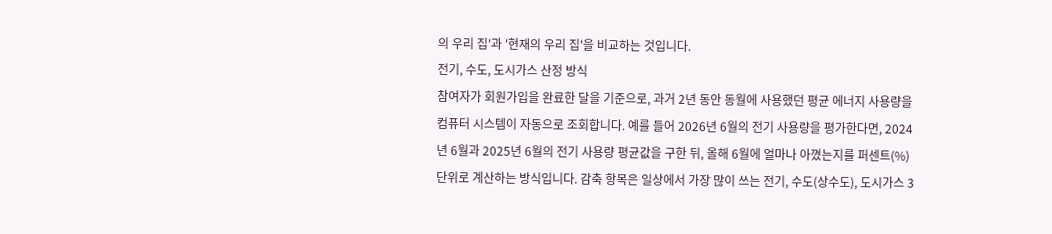의 우리 집'과 '현재의 우리 집'을 비교하는 것입니다.
전기, 수도, 도시가스 산정 방식
참여자가 회원가입을 완료한 달을 기준으로, 과거 2년 동안 동월에 사용했던 평균 에너지 사용량을 컴퓨터 시스템이 자동으로 조회합니다. 예를 들어 2026년 6월의 전기 사용량을 평가한다면, 2024년 6월과 2025년 6월의 전기 사용량 평균값을 구한 뒤, 올해 6월에 얼마나 아꼈는지를 퍼센트(%) 단위로 계산하는 방식입니다. 감축 항목은 일상에서 가장 많이 쓰는 전기, 수도(상수도), 도시가스 3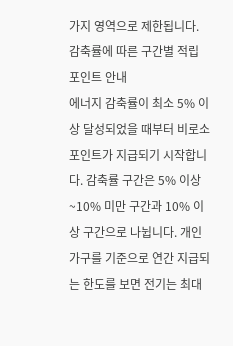가지 영역으로 제한됩니다.
감축률에 따른 구간별 적립 포인트 안내
에너지 감축률이 최소 5% 이상 달성되었을 때부터 비로소 포인트가 지급되기 시작합니다. 감축률 구간은 5% 이상~10% 미만 구간과 10% 이상 구간으로 나뉩니다. 개인 가구를 기준으로 연간 지급되는 한도를 보면 전기는 최대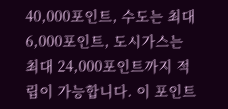40,000포인트, 수도는 최대 6,000포인트, 도시가스는 최대 24,000포인트까지 적립이 가능합니다. 이 포인트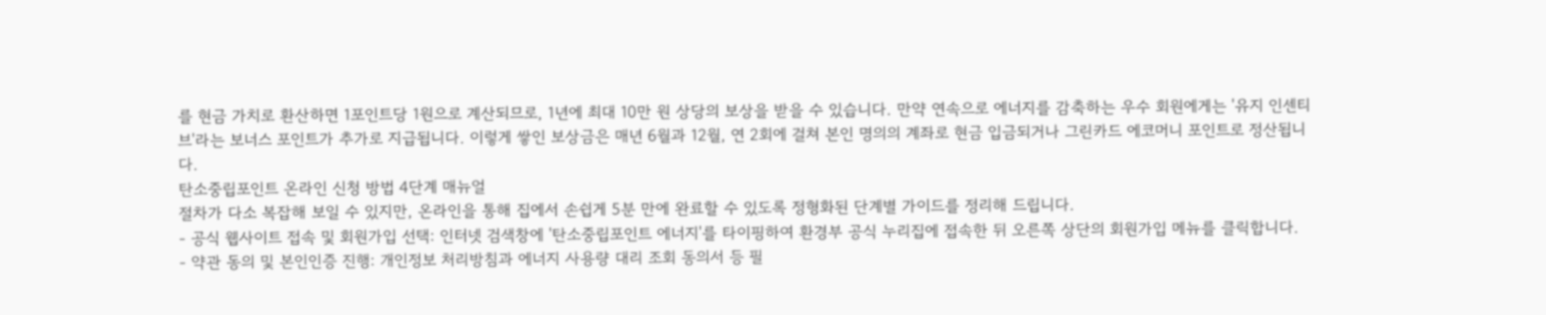를 현금 가치로 환산하면 1포인트당 1원으로 계산되므로, 1년에 최대 10만 원 상당의 보상을 받을 수 있습니다. 만약 연속으로 에너지를 감축하는 우수 회원에게는 '유지 인센티브'라는 보너스 포인트가 추가로 지급됩니다. 이렇게 쌓인 보상금은 매년 6월과 12월, 연 2회에 걸쳐 본인 명의의 계좌로 현금 입금되거나 그린카드 에코머니 포인트로 정산됩니다.
탄소중립포인트 온라인 신청 방법 4단계 매뉴얼
절차가 다소 복잡해 보일 수 있지만, 온라인을 통해 집에서 손쉽게 5분 만에 완료할 수 있도록 정형화된 단계별 가이드를 정리해 드립니다.
- 공식 웹사이트 접속 및 회원가입 선택: 인터넷 검색창에 '탄소중립포인트 에너지'를 타이핑하여 환경부 공식 누리집에 접속한 뒤 오른쪽 상단의 회원가입 메뉴를 클릭합니다.
- 약관 동의 및 본인인증 진행: 개인정보 처리방침과 에너지 사용량 대리 조회 동의서 등 필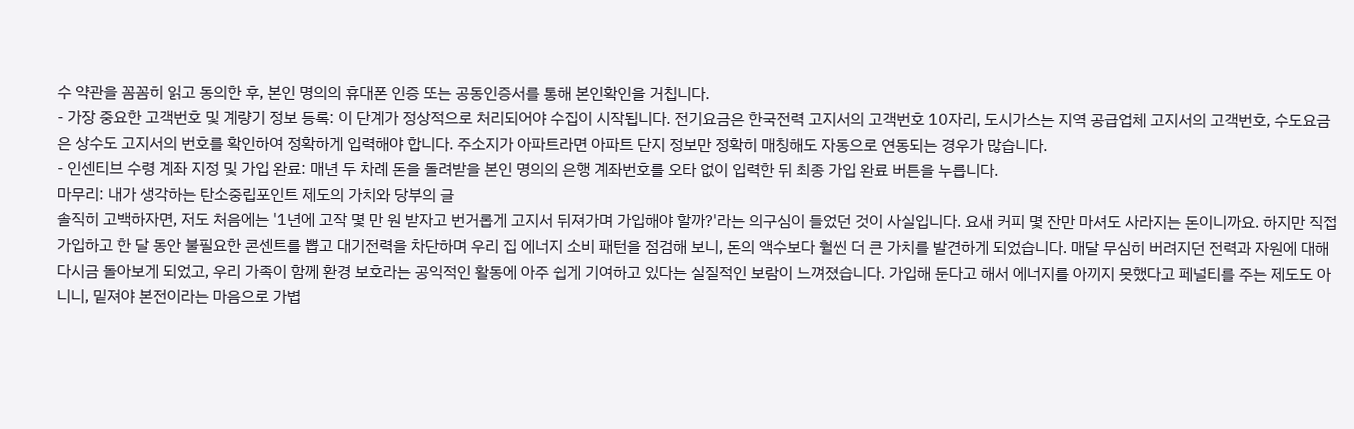수 약관을 꼼꼼히 읽고 동의한 후, 본인 명의의 휴대폰 인증 또는 공동인증서를 통해 본인확인을 거칩니다.
- 가장 중요한 고객번호 및 계량기 정보 등록: 이 단계가 정상적으로 처리되어야 수집이 시작됩니다. 전기요금은 한국전력 고지서의 고객번호 10자리, 도시가스는 지역 공급업체 고지서의 고객번호, 수도요금은 상수도 고지서의 번호를 확인하여 정확하게 입력해야 합니다. 주소지가 아파트라면 아파트 단지 정보만 정확히 매칭해도 자동으로 연동되는 경우가 많습니다.
- 인센티브 수령 계좌 지정 및 가입 완료: 매년 두 차례 돈을 돌려받을 본인 명의의 은행 계좌번호를 오타 없이 입력한 뒤 최종 가입 완료 버튼을 누릅니다.
마무리: 내가 생각하는 탄소중립포인트 제도의 가치와 당부의 글
솔직히 고백하자면, 저도 처음에는 '1년에 고작 몇 만 원 받자고 번거롭게 고지서 뒤져가며 가입해야 할까?'라는 의구심이 들었던 것이 사실입니다. 요새 커피 몇 잔만 마셔도 사라지는 돈이니까요. 하지만 직접 가입하고 한 달 동안 불필요한 콘센트를 뽑고 대기전력을 차단하며 우리 집 에너지 소비 패턴을 점검해 보니, 돈의 액수보다 훨씬 더 큰 가치를 발견하게 되었습니다. 매달 무심히 버려지던 전력과 자원에 대해 다시금 돌아보게 되었고, 우리 가족이 함께 환경 보호라는 공익적인 활동에 아주 쉽게 기여하고 있다는 실질적인 보람이 느껴졌습니다. 가입해 둔다고 해서 에너지를 아끼지 못했다고 페널티를 주는 제도도 아니니, 밑져야 본전이라는 마음으로 가볍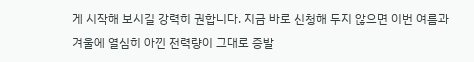게 시작해 보시길 강력히 권합니다. 지금 바로 신청해 두지 않으면 이번 여름과 겨울에 열심히 아낀 전력량이 그대로 증발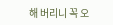해 버리니 꼭 오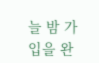늘 밤 가입을 완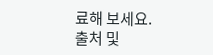료해 보세요.
출처 및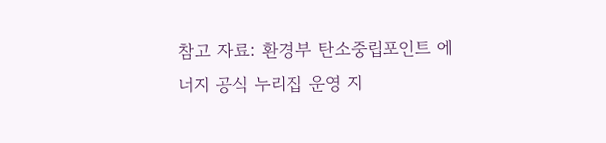참고 자료: 환경부 탄소중립포인트 에너지 공식 누리집 운영 지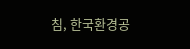침, 한국환경공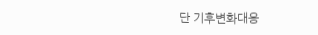단 기후변화대응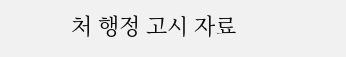처 행정 고시 자료